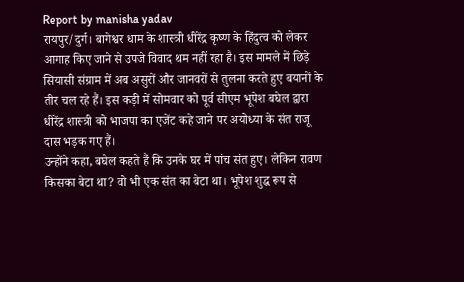Report by manisha yadav
रायपुर/दुर्ग। बागेश्वर धाम के शास्त्री धीरेंद्र कृष्ण के हिंदुत्व को लेकर आगाह किए जाने से उपजे विवाद थम नहीं रहा है। इस मामले में छिड़े सियासी संग्राम में अब असुरों और जानवरों से तुलना करते हुए बयानों के तीर चल रहे हैं। इस कड़ी में सोमवार को पूर्व सीएम भूपेश बघेल द्वारा धीरेंद्र शास्त्री को भाजपा का एजेंट कहे जाने पर अयोध्या के संत राजू दास भड़क गए हैं।
उन्होंने कहा, बघेल कहते हैं कि उनके घर में पांच संत हुए। लेकिन रावण किसका बेटा था? वो भी एक संत का बेटा था। भूपेश शुद्ध रूप से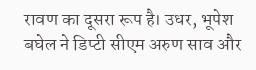रावण का दूसरा रूप है। उधर, भूपेश बघेल ने डिप्टी सीएम अरुण साव और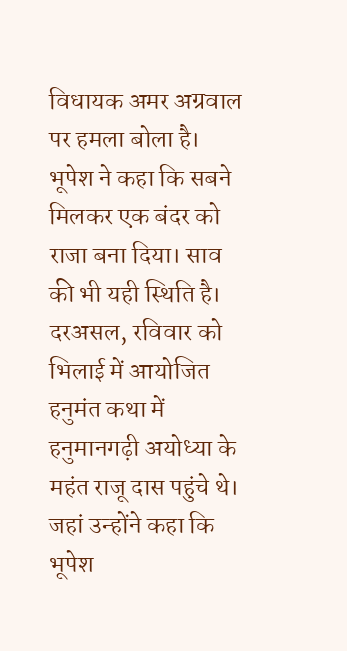विधायक अमर अग्रवाल पर हमला बोला है। भूपेश ने कहा कि सबने मिलकर एक बंदर को राजा बना दिया। साव की भी यही स्थिति है। दरअसल, रविवार को भिलाई में आयोजित हनुमंत कथा में हनुमानगढ़ी अयोध्या के महंत राजू दास पहुंचे थे। जहां उन्होंने कहा कि भूपेश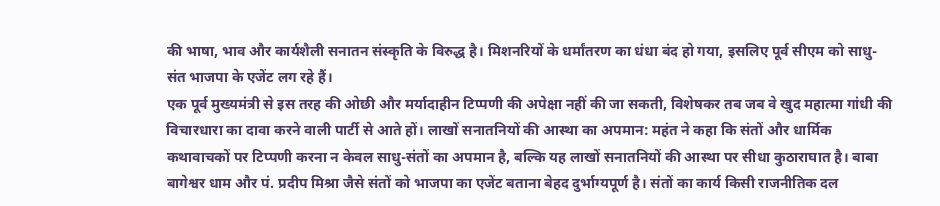की भाषा, भाव और कार्यशैली सनातन संस्कृति के विरुद्ध है। मिशनरियों के धर्मांतरण का धंधा बंद हो गया, इसलिए पूर्व सीएम को साधु-संत भाजपा के एजेंट लग रहे हैं।
एक पूर्व मुख्यमंत्री से इस तरह की ओछी और मर्यादाहीन टिप्पणी की अपेक्षा नहीं की जा सकती, विशेषकर तब जब वे खुद महात्मा गांधी की विचारधारा का दावा करने वाली पार्टी से आते हों। लाखों सनातनियों की आस्था का अपमान: महंत ने कहा कि संतों और धार्मिक कथावाचकों पर टिप्पणी करना न केवल साधु-संतों का अपमान है, बल्कि यह लाखों सनातनियों की आस्था पर सीधा कुठाराघात है। बाबा बागेश्वर धाम और पं. प्रदीप मिश्रा जैसे संतों को भाजपा का एजेंट बताना बेहद दुर्भाग्यपूर्ण है। संतों का कार्य किसी राजनीतिक दल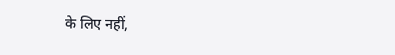के लिए नहीं,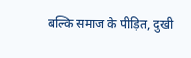बल्कि समाज के पीड़ित, दुखी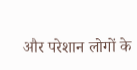और परेशान लोगों के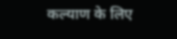कल्याण के लिए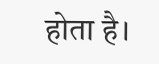होता है।